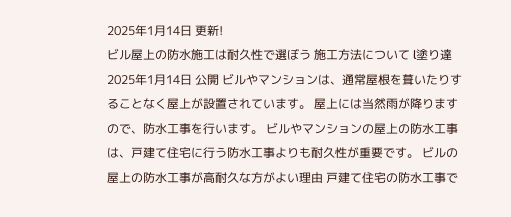2025年1月14日 更新!
ビル屋上の防水施工は耐久性で選ぼう 施工方法について l塗り達
2025年1月14日 公開 ビルやマンションは、通常屋根を葺いたりすることなく屋上が設置されています。 屋上には当然雨が降りますので、防水工事を行います。 ビルやマンションの屋上の防水工事は、戸建て住宅に行う防水工事よりも耐久性が重要です。 ビルの屋上の防水工事が高耐久な方がよい理由 戸建て住宅の防水工事で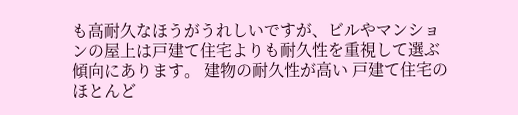も高耐久なほうがうれしいですが、ビルやマンションの屋上は戸建て住宅よりも耐久性を重視して選ぶ傾向にあります。 建物の耐久性が高い 戸建て住宅のほとんど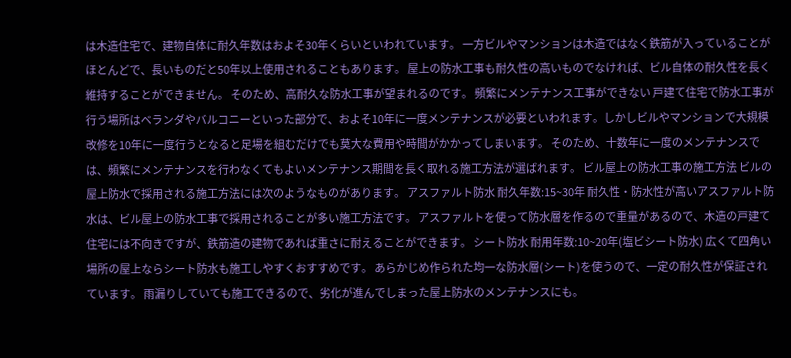は木造住宅で、建物自体に耐久年数はおよそ30年くらいといわれています。 一方ビルやマンションは木造ではなく鉄筋が入っていることがほとんどで、長いものだと50年以上使用されることもあります。 屋上の防水工事も耐久性の高いものでなければ、ビル自体の耐久性を長く維持することができません。 そのため、高耐久な防水工事が望まれるのです。 頻繁にメンテナンス工事ができない 戸建て住宅で防水工事が行う場所はベランダやバルコニーといった部分で、およそ10年に一度メンテナンスが必要といわれます。しかしビルやマンションで大規模改修を10年に一度行うとなると足場を組むだけでも莫大な費用や時間がかかってしまいます。 そのため、十数年に一度のメンテナンスでは、頻繁にメンテナンスを行わなくてもよいメンテナンス期間を長く取れる施工方法が選ばれます。 ビル屋上の防水工事の施工方法 ビルの屋上防水で採用される施工方法には次のようなものがあります。 アスファルト防水 耐久年数:15~30年 耐久性・防水性が高いアスファルト防水は、ビル屋上の防水工事で採用されることが多い施工方法です。 アスファルトを使って防水層を作るので重量があるので、木造の戸建て住宅には不向きですが、鉄筋造の建物であれば重さに耐えることができます。 シート防水 耐用年数:10~20年(塩ビシート防水) 広くて四角い場所の屋上ならシート防水も施工しやすくおすすめです。 あらかじめ作られた均一な防水層(シート)を使うので、一定の耐久性が保証されています。 雨漏りしていても施工できるので、劣化が進んでしまった屋上防水のメンテナンスにも。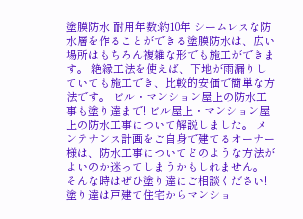塗膜防水 耐用年数:約10年 シームレスな防水層を作ることができる塗膜防水は、広い場所はもちろん複雑な形でも施工ができます。 絶縁工法を使えば、下地が雨漏りしていても施工でき、比較的安価で簡単な方法です。 ビル・マンション屋上の防水工事も塗り達まで! ビル屋上・マンション屋上の防水工事について解説しました。 メンテナンス計画をご自身で建てるオーナー様は、防水工事についてどのような方法がよいのか迷ってしまうかもしれません。 そんな時はぜひ塗り達にご相談ください! 塗り達は戸建て住宅からマンショ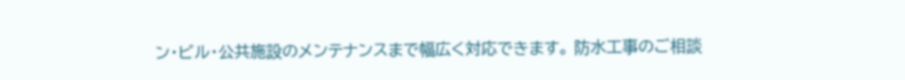ン・ビル・公共施設のメンテナンスまで幅広く対応できます。 防水工事のご相談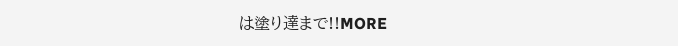は塗り達まで!!MORE